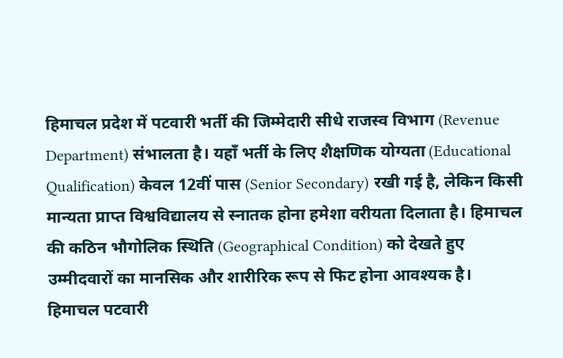हिमाचल प्रदेश में पटवारी भर्ती की जिम्मेदारी सीधे राजस्व विभाग (Revenue Department) संभालता है। यहाँ भर्ती के लिए शैक्षणिक योग्यता (Educational Qualification) केवल 12वीं पास (Senior Secondary) रखी गई है, लेकिन किसी मान्यता प्राप्त विश्वविद्यालय से स्नातक होना हमेशा वरीयता दिलाता है। हिमाचल की कठिन भौगोलिक स्थिति (Geographical Condition) को देखते हुए उम्मीदवारों का मानसिक और शारीरिक रूप से फिट होना आवश्यक है।
हिमाचल पटवारी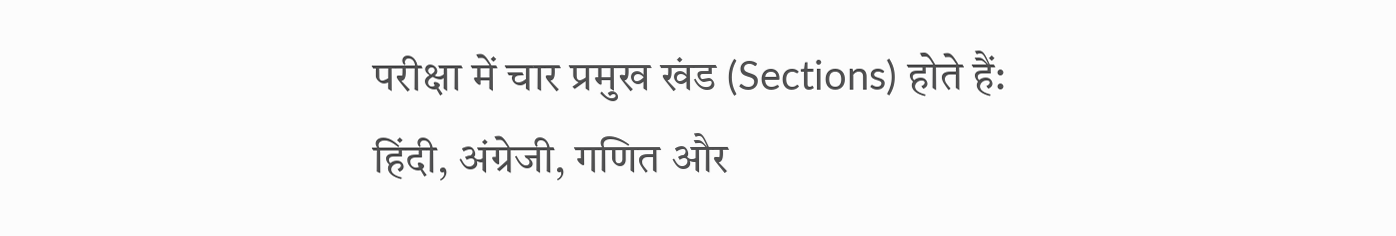परीक्षा में चार प्रमुख खंड (Sections) होते हैं: हिंदी, अंग्रेजी, गणित और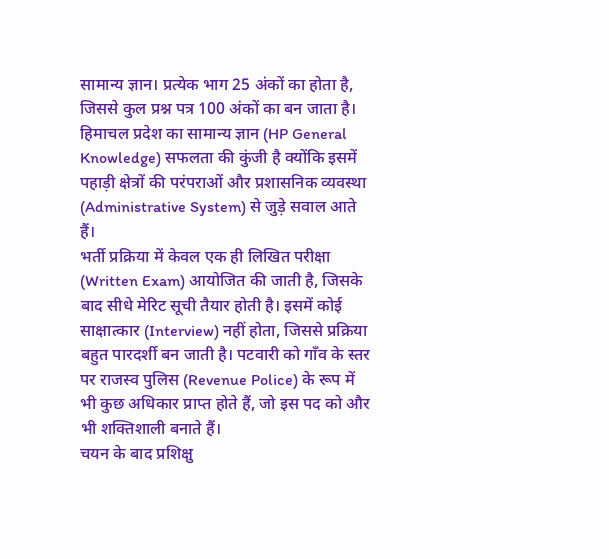सामान्य ज्ञान। प्रत्येक भाग 25 अंकों का होता है, जिससे कुल प्रश्न पत्र 100 अंकों का बन जाता है। हिमाचल प्रदेश का सामान्य ज्ञान (HP General Knowledge) सफलता की कुंजी है क्योंकि इसमें पहाड़ी क्षेत्रों की परंपराओं और प्रशासनिक व्यवस्था (Administrative System) से जुड़े सवाल आते हैं।
भर्ती प्रक्रिया में केवल एक ही लिखित परीक्षा (Written Exam) आयोजित की जाती है, जिसके बाद सीधे मेरिट सूची तैयार होती है। इसमें कोई साक्षात्कार (Interview) नहीं होता, जिससे प्रक्रिया बहुत पारदर्शी बन जाती है। पटवारी को गाँव के स्तर पर राजस्व पुलिस (Revenue Police) के रूप में भी कुछ अधिकार प्राप्त होते हैं, जो इस पद को और भी शक्तिशाली बनाते हैं।
चयन के बाद प्रशिक्षु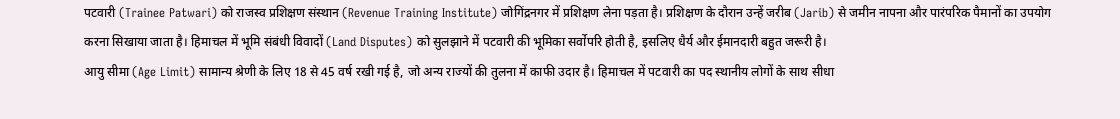पटवारी (Trainee Patwari) को राजस्व प्रशिक्षण संस्थान (Revenue Training Institute) जोगिंद्रनगर में प्रशिक्षण लेना पड़ता है। प्रशिक्षण के दौरान उन्हें जरीब (Jarib) से जमीन नापना और पारंपरिक पैमानों का उपयोग करना सिखाया जाता है। हिमाचल में भूमि संबंधी विवादों (Land Disputes) को सुलझाने में पटवारी की भूमिका सर्वोपरि होती है, इसलिए धैर्य और ईमानदारी बहुत जरूरी है।
आयु सीमा (Age Limit) सामान्य श्रेणी के लिए 18 से 45 वर्ष रखी गई है, जो अन्य राज्यों की तुलना में काफी उदार है। हिमाचल में पटवारी का पद स्थानीय लोगों के साथ सीधा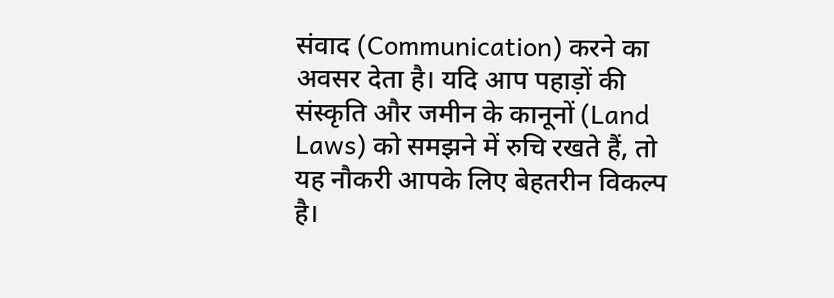संवाद (Communication) करने का अवसर देता है। यदि आप पहाड़ों की संस्कृति और जमीन के कानूनों (Land Laws) को समझने में रुचि रखते हैं, तो यह नौकरी आपके लिए बेहतरीन विकल्प है।